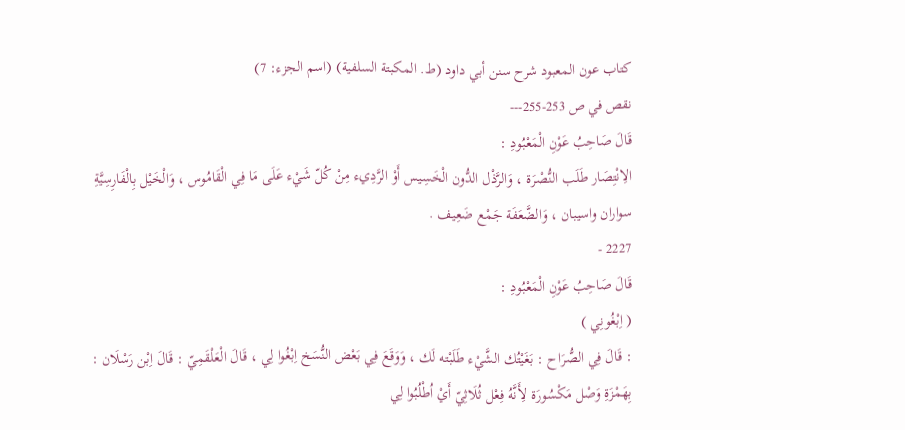كتاب عون المعبود شرح سنن أبي داود (ط. المكبتة السلفية) (اسم الجزء: 7)
نقص في ص 253-255---
قَالَ صَاحِبُ عَوْنِ الْمَعْبُودِ :
الِانْتِصَار طَلَب النُّصْرَة ، وَالرَّذْل الدُّون الْخَسِيس أَوْ الرَّدِيء مِنْ كُلّ شَيْء عَلَى مَا فِي الْقَامُوس ، وَالْخَيْل بِالْفَارِسِيَّةِ سواران واسيبان ، وَالضَّعَفَة جَمْع ضَعِيف .
2227 -
قَالَ صَاحِبُ عَوْنِ الْمَعْبُودِ :
( اِبْغُونِي )
: قَالَ فِي الصُّرَاح : بَغَيْتُك الشَّيْء طَلَبْته لَك ، وَوَقَعَ فِي بَعْض النُّسَخ اِبْغُوا لِي ، قَالَ الْعَلْقَمِيّ : قَالَ اِبْن رَسْلَان : بِهَمْزَةِ وَصْل مَكْسُورَة لِأَنَّهُ فِعْل ثُلَاثِيّ أَيْ اُطْلُبُوا لِي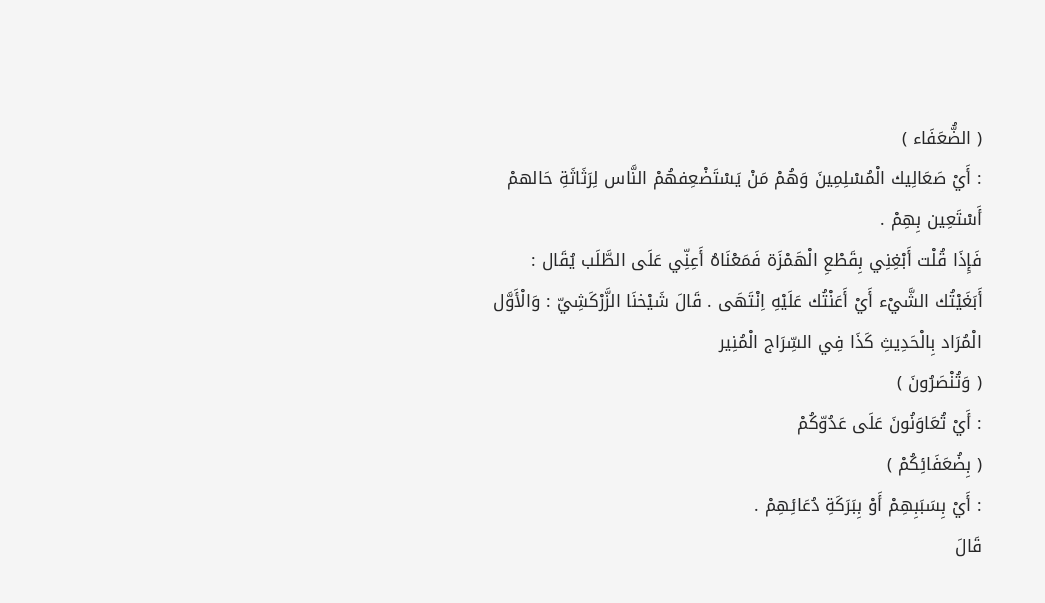( الضُّعَفَاء )
: أَيْ صَعَالِيك الْمُسْلِمِينَ وَهُمْ مَنْ يَسْتَضْعِفهُمْ النَّاس لِرَثَاثَةِ حَالهمْ أَسْتَعِين بِهِمْ .
فَإِذَا قُلْت أَبْغِنِي بِقَطْعِ الْهَمْزَة فَمَعْنَاهُ أَعِنِّي عَلَى الطَّلَب يُقَال : أَبَغَيْتُك الشَّيْء أَيْ أَعَنْتُك عَلَيْهِ اِنْتَهَى . قَالَ شَيْخنَا الزَّرْكَشِيّ : وَالْأَوَّل الْمُرَاد بِالْحَدِيثِ كَذَا فِي السِّرَاج الْمُنِير
( وَتُنْصَرُونَ )
: أَيْ تُعَاوَنُونَ عَلَى عَدُوّكُمْ
( بِضُعَفَائِكُمْ )
: أَيْ بِسَبَبِهِمْ أَوْ بِبَرَكَةِ دُعَائِهِمْ .
قَالَ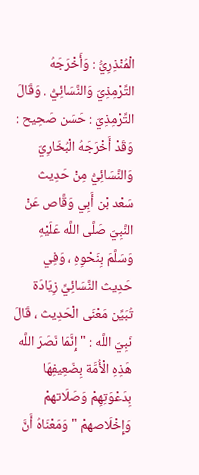الْمُنْذِرِيُّ : وَأَخْرَجَهُ التِّرْمِذِيّ وَالنَّسَائِيُّ . وَقَالَ التِّرْمِذِيّ : حَسَن صَحِيح : وَقَدْ أَخْرَجَهُ الْبُخَارِيّ وَالنَّسَائِيُّ مِنْ حَدِيث سَعْد بْن أَبِي وَقَّاص عَنْ النَّبِيّ صَلَّى اللَّه عَلَيْهِ وَسَلَّمَ بِنَحْوِهِ ، وَفِي حَدِيث النَّسَائِيِّ زِيَادَة تُبَيِّن مَعْنَى الْحَدِيث ، قَالَ نَبِيّ اللَّه : " إِنَّمَا نَصَرَ اللَّه هَذِهِ الْأُمَّة بِضَعِيفِهَا بِدَعْوَتِهِمْ وَصَلَاتهمْ وَإِخْلَاصهمْ " وَمَعْنَاهُ أَنَّ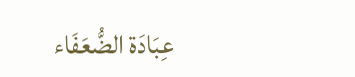عِبَادَة الضُّعَفَاء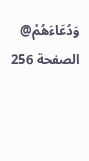وَدُعَاءَهُمْ@
الصفحة 256